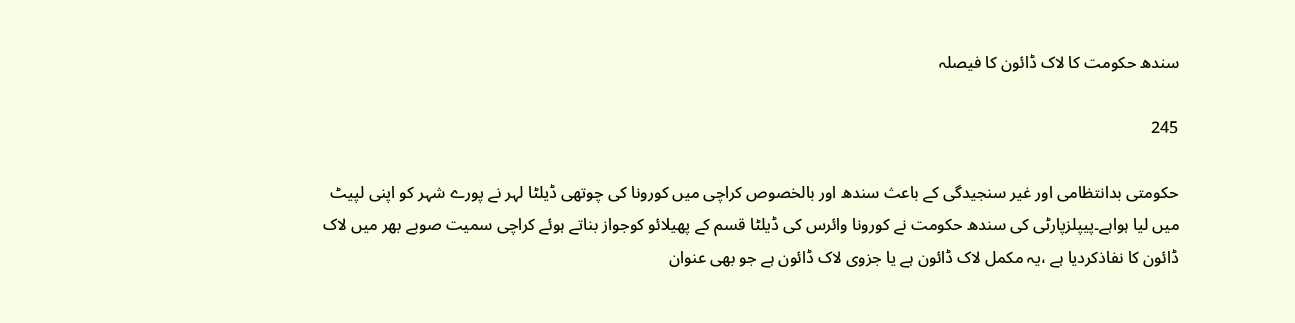سندھ حکومت کا لاک ڈائون کا فیصلہ

245

حکومتی بدانتظامی اور غیر سنجیدگی کے باعث سندھ اور بالخصوص کراچی میں کورونا کی چوتھی ڈیلٹا لہر نے پورے شہر کو اپنی لپیٹ میں لیا ہواہے۔پیپلزپارٹی کی سندھ حکومت نے کورونا وائرس کی ڈیلٹا قسم کے پھیلائو کوجواز بناتے ہوئے کراچی سمیت صوبے بھر میں لاک ڈائون کا نفاذکردیا ہے ،یہ مکمل لاک ڈائون ہے یا جزوی لاک ڈائون ہے جو بھی عنوان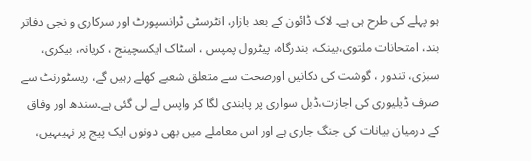ہو پہلے کی طرح ہی ہے۔ لاک ڈائون کے بعد بازار، انٹرسٹی ٹرانسپورٹ اور سرکاری و نجی دفاتر بند، امتحانات ملتوی،بینک، بندرگاہ، پیٹرول پمپس ، اسٹاک ایکسچینج ، کریانہ، بیکری، سبزی، تندور ، گوشت کی دکانیں اورصحت سے متعلق شعبے کھلے رہیں گے، ریسٹورنٹ سے صرف ڈیلیوری کی اجازت،ڈبل سواری پر پابندی لگا کر واپس لے لی گئی ہے۔سندھ اور وفاق کے درمیان بیانات کی جنگ جاری ہے اور اس معاملے میں بھی دونوں ایک پیج پر نہیںہیں،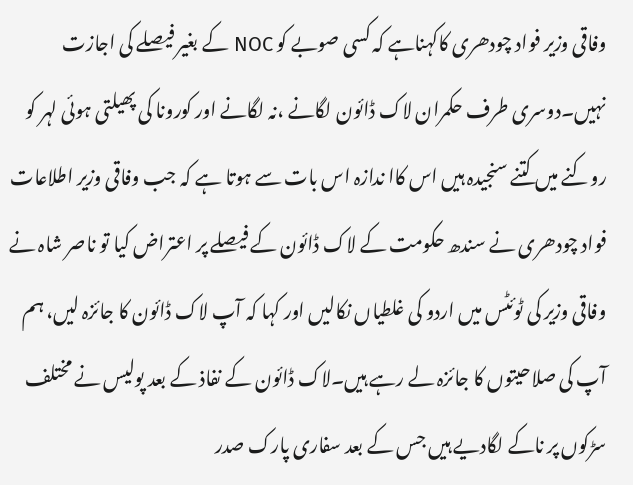وفاقی وزیر فواد چودھری کاکہناہے کہ کسی صوبے کو NOC کے بغیر فیصلے کی اجازت نہیں۔دوسری طرف حکمران لاک ڈائون لگانے ،نہ لگانے اور کورونا کی پھیلتی ہوئی لہر کو روکنے میں کتنے سنجیدہ ہیں اس کاا ندازہ اس بات سے ہوتا ہے کہ جب وفاقی وزیر اطلاعات فواد چودھری نے سندھ حکومت کے لاک ڈائون کے فیصلے پر اعتراض کیا تو ناصر شاہ نے وفاقی وزیر کی ٹوئٹس میں اردو کی غلطیاں نکالیں اور کہا کہ آپ لاک ڈائون کا جائزہ لیں، ہم آپ کی صلاحیتوں کا جائزہ لے رہے ہیں۔لاک ڈائون کے نفاذ کے بعد پولیس نے مختلف سڑکوں پر ناکے لگادیے ہیں جس کے بعد سفاری پارک صدر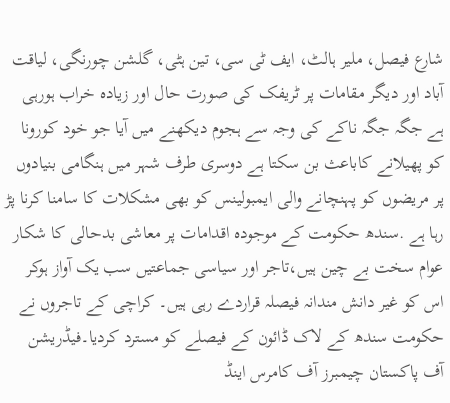شارع فیصل، ملیر ہالٹ، ایف ٹی سی، تین ہٹی، گلشن چورنگی، لیاقت آباد اور دیگر مقامات پر ٹریفک کی صورت حال اور زیادہ خراب ہورہی ہے جگہ جگہ ناکے کی وجہ سے ہجوم دیکھنے میں آیا جو خود کورونا کو پھیلانے کاباعث بن سکتا ہے دوسری طرف شہر میں ہنگامی بنیادوں پر مریضوں کو پہنچانے والی ایمبولینس کو بھی مشکلات کا سامنا کرنا پڑ رہا ہے .سندھ حکومت کے موجودہ اقدامات پر معاشی بدحالی کا شکار عوام سخت بے چین ہیں،تاجر اور سیاسی جماعتیں سب یک آواز ہوکر اس کو غیر دانش مندانہ فیصلہ قراردے رہی ہیں۔ کراچی کے تاجروں نے حکومت سندھ کے لاک ڈائون کے فیصلے کو مسترد کردیا۔فیڈریشن آف پاکستان چیمبرز آف کامرس اینڈ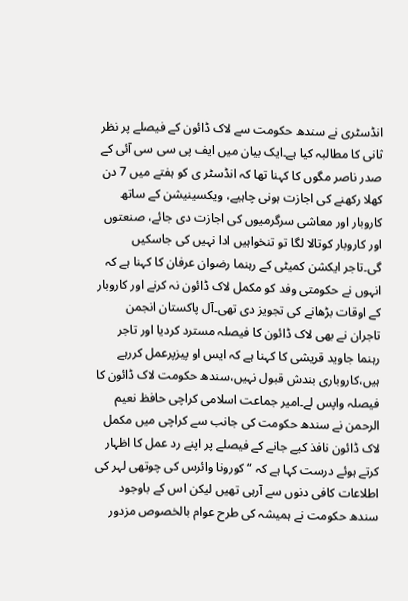انڈسٹری نے سندھ حکومت سے لاک ڈائون کے فیصلے پر نظر ثانی کا مطالبہ کیا ہے۔ایک بیان میں ایف پی سی سی آئی کے صدر ناصر مگوں کا کہنا تھا کہ انڈسٹر ی کو ہفتے میں 7 دن کھلا رکھنے کی اجازت ہونی چاہیے، ویکسینیشن کے ساتھ کاروبار اور معاشی سرگرمیوں کی اجازت دی جائے، صنعتوں اور کاروبار کوتالا لگا تو تنخواہیں ادا نہیں کی جاسکیں گی۔تاجر ایکشن کمیٹی کے رہنما رضوان عرفان کا کہنا ہے کہ انہوں نے حکومتی وفد کو مکمل لاک ڈائون نہ کرنے اور کاروبار کے اوقات بڑھانے کی تجویز دی تھی۔آل پاکستان انجمن تاجران نے بھی لاک ڈائون کا فیصلہ مسترد کردیا اور تاجر رہنما جاوید قریشی کا کہنا ہے کہ ایس او پیزپرعمل کررہے ہیں،کاروباری بندش قبول نہیں،سندھ حکومت لاک ڈائون کا فیصلہ واپس لے۔امیر جماعت اسلامی کراچی حافظ نعیم الرحمن نے سندھ حکومت کی جانب سے کراچی میں مکمل لاک ڈائون نافذ کیے جانے کے فیصلے پر اپنے رد عمل کا اظہار کرتے ہوئے درست کہا ہے کہ “کورونا وائرس کی چوتھی لہر کی اطلاعات کافی دنوں سے آرہی تھیں لیکن اس کے باوجود سندھ حکومت نے ہمیشہ کی طرح عوام بالخصوص مزدور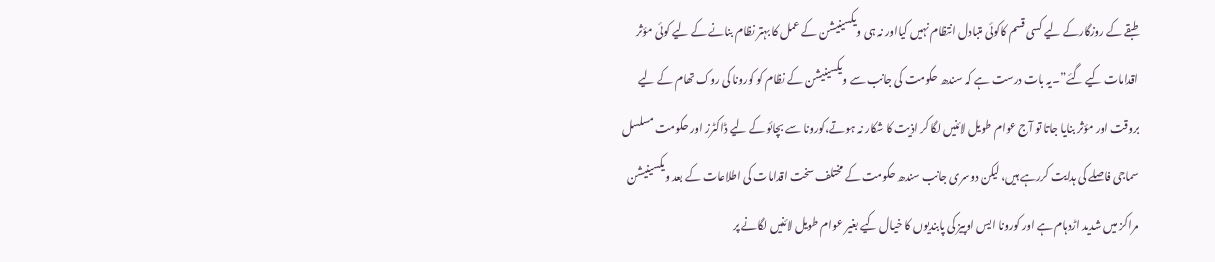طبقے کے روزگارکے لیے کسی قسم کاکوئی متبادل انتظام نہیں کیااور نہ ہی ویکسینیشن کے عمل کا بہتر نظام بنانے کے لیے کوئی مؤثر اقدامات کیے گئے”۔یہ بات درست ہے کہ سندھ حکومت کی جانب سے ویکسینیشن کے نظام کو کورونا کی روک تھام کے لیے بروقت اور مؤثر بنایا جاتا تو آج عوام طویل لائنیں لگا کر اذیت کا شکار نہ ہوتے،کورونا سے بچائو کے لیے ڈاکٹرز اور حکومت مسلسل سماجی فاصلے کی ہدایت کررہے ہیں، لیکن دوسری جانب سندھ حکومت کے مختلف سخت اقدامات کی اطلاعات کے بعد ویکسینیشن مراکز میں شدید اڑدہام ہے اور کورونا ایس اوپیز کی پابندیوں کا خیال کیے بغیر عوام طویل لائنیں لگانے پر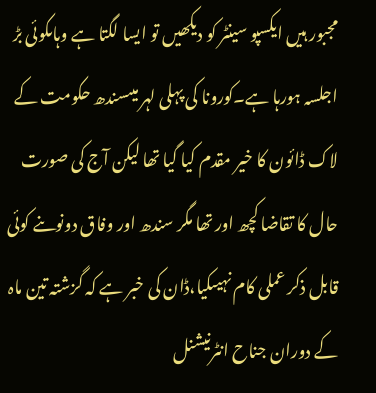مجبور ہیں ایکسپو سینٹر کو دیکھیں تو ایسا لگتا ہے وہاںکوئی بڑ اجلسہ ہورہا ہے۔کورونا کی پہلی لہر میںسندھ حکومت کے لاک ڈائون کا خیر مقدم کیا گیا تھا لیکن آج کی صورت حال کا تقاضا کچھ اور تھا مگر سندھ اور وفاق دونوںنے کوئی قابل ذکر عملی کام نہیںکیا،ڈان کی خبر ہے کہ گزشتہ تین ماہ کے دوران جناح انٹرنیشنل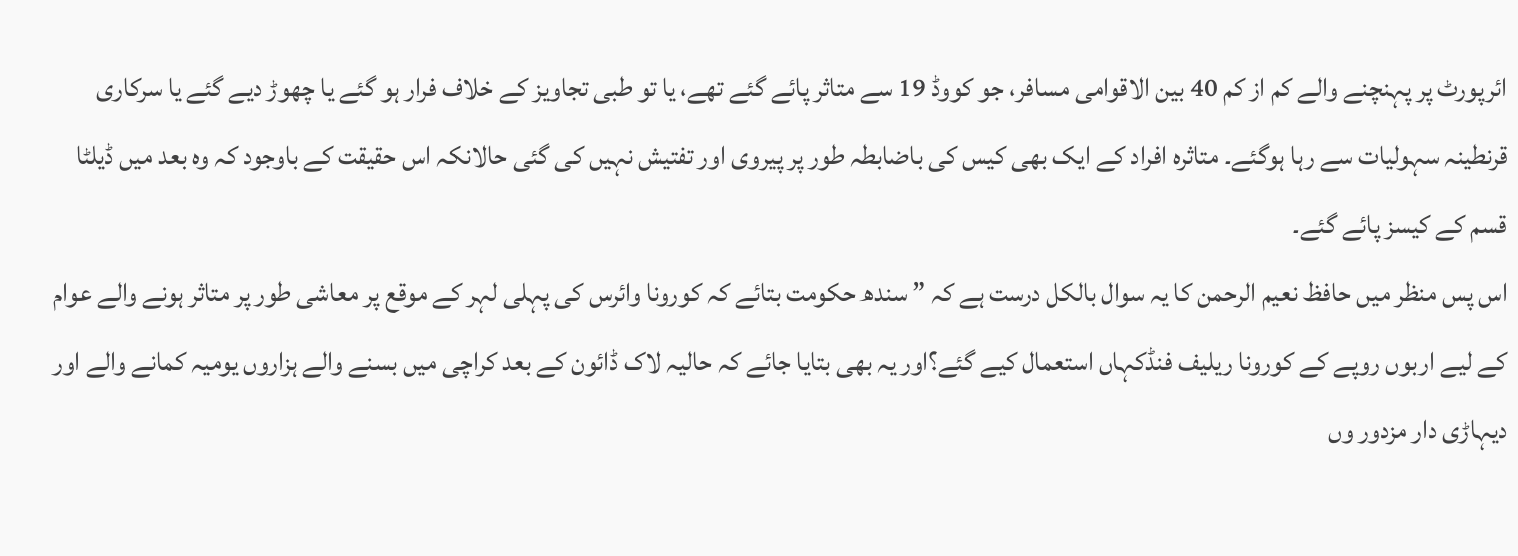ائرپورٹ پر پہنچنے والے کم از کم 40 بین الاقوامی مسافر، جو کووڈ 19 سے متاثر پائے گئے تھے، یا تو طبی تجاویز کے خلاف فرار ہو گئے یا چھوڑ دیے گئے یا سرکاری قرنطینہ سہولیات سے رہا ہوگئے۔ متاثرہ افراد کے ایک بھی کیس کی باضابطہ طور پر پیروی اور تفتیش نہیں کی گئی حالانکہ اس حقیقت کے باوجود کہ وہ بعد میں ڈیلٹا قسم کے کیسز پائے گئے۔
اس پس منظر میں حافظ نعیم الرحمن کا یہ سوال بالکل درست ہے کہ ” سندھ حکومت بتائے کہ کورونا وائرس کی پہلی لہر کے موقع پر معاشی طور پر متاثر ہونے والے عوام کے لیے اربوں روپے کے کورونا ریلیف فنڈکہاں استعمال کیے گئے؟اور یہ بھی بتایا جائے کہ حالیہ لاک ڈائون کے بعد کراچی میں بسنے والے ہزاروں یومیہ کمانے والے اور دیہاڑی دار مزدور وں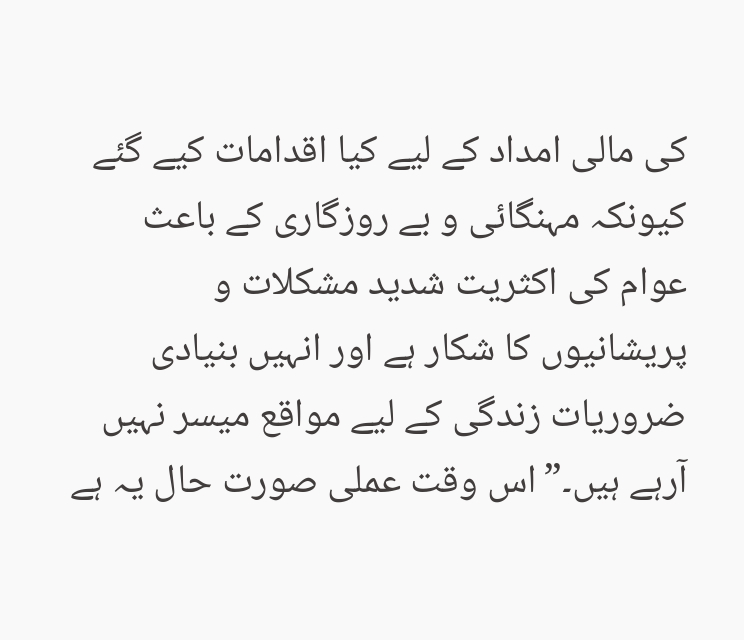کی مالی امداد کے لیے کیا اقدامات کیے گئے کیونکہ مہنگائی و بے روزگاری کے باعث عوام کی اکثریت شدید مشکلات و پریشانیوں کا شکار ہے اور انہیں بنیادی ضروریات زندگی کے لیے مواقع میسر نہیں آرہے ہیں۔”اس وقت عملی صورت حال یہ ہے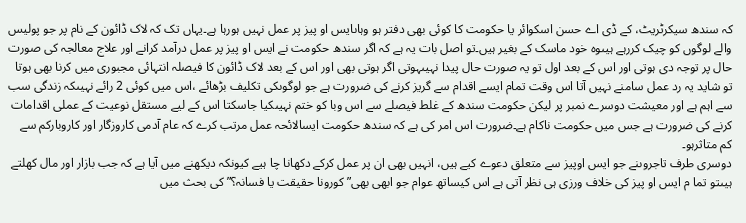کہ سندھ سیکرٹریٹ، کے ڈی اے حسن اسکوائر یا حکومت کا کوئی بھی دفتر ہو وہاںایس او پیز پر عمل نہیں ہورہا ہے۔یہاں تک کہ لاک ڈائون کے نام پر جو پولیس والے لوگوں کو چیک کررہے ہیںوہ خود ماسک کے بغیر ہیں۔تو اصل بات یہ ہے کہ اگر سندھ حکومت نے ایس او پیز پر عمل درآمد کرانے اور علاج معالجہ کی صورت حال پر توجہ دی ہوتی اور اس کے بعد اول تو یہ صورت حال پیدا نہیںہوتی اگر ہوتی بھی اور اس کے بعد لاک ڈائون کا فیصلہ انتہائی مجبوری میں کرنا بھی ہوتا تو شاید یہ رد عمل سامنے نہیں آتا اس وقت تمام ایسے اقدام سے گریز کرنے کی ضرورت ہے جو لوگوںکی تکلیف بڑھائے ،اس میں کوئی 2 رائے نہیںکہ زندگی سب سے اہم ہے اور معیشت دوسرے نمبر پر لیکن حکومت سندھ کے غلط فیصلے سے اس وبا کو ختم نہیںکیا جاسکتا اس کے لیے مستقل نوعیت کے عملی اقدامات کرنے کی ضرورت ہے جس میں حکومت ناکام ہے۔ضرورت اس امر کی ہے کہ سندھ حکومت ایسالائحہ عمل مرتب کرے کہ عام آدمی کاروزگار اور کاروبارکم سے کم متاثرہو۔
دوسری طرف تاجروںنے جو ایس اوپیز سے متعلق دعوے کیے ہیں، انہیں بھی ان پر عمل کرکے دکھانا چا ہیے کیونکہ دیکھنے میں آیا ہے کہ جب بازار اور مال کھلتے ہیںتو تما م ایس او پیز کی خلاف ورزی ہی نظر آتی ہے اس کیساتھ عوام جو ابھی بھی”کورونا حقیقت یا فسانہ؟” کی بحث میں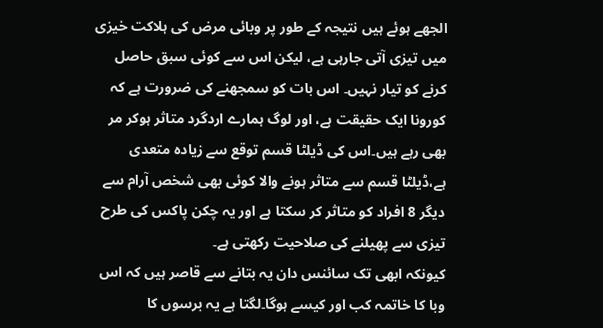الجھے ہوئے ہیں نتیجہ کے طور پر وبائی مرض کی ہلاکت خیزی میں تیزی آتی جارہی ہے، لیکن اس سے کوئی سبق حاصل کرنے کو تیار نہیں۔ اس بات کو سمجھنے کی ضرورت ہے کہ کورونا ایک حقیقت ہے، اور لوگ ہمارے اردگرد متاثر ہوکر مر بھی رہے ہیں۔اس کی ڈیلٹا قسم توقع سے زیادہ متعدی ہے،ڈیلٹا قسم سے متاثر ہونے والا کوئی بھی شخص آرام سے دیگر 8 افراد کو متاثر کر سکتا ہے اور یہ چکن پاکس کی طرح تیزی سے پھیلنے کی صلاحیت رکھتی ہے۔
کیونکہ ابھی تک سائنس دان یہ بتانے سے قاصر ہیں کہ اس وبا کا خاتمہ کب اور کیسے ہوگا۔لگتا ہے یہ برسوں کا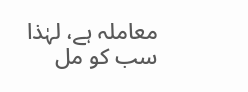معاملہ ہے، لہٰذا سب کو مل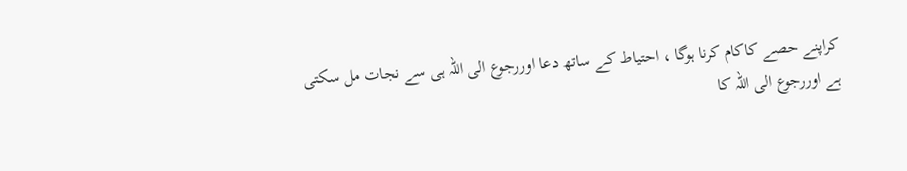کراپنے حصے کاکام کرنا ہوگا ، احتیاط کے ساتھ دعا اوررجوع الی اللہ ہی سے نجات مل سکتی ہے اوررجوع الی اللہ کا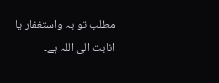مطلب تو بہ واستغفار یا انابت الی اللہ ہے۔